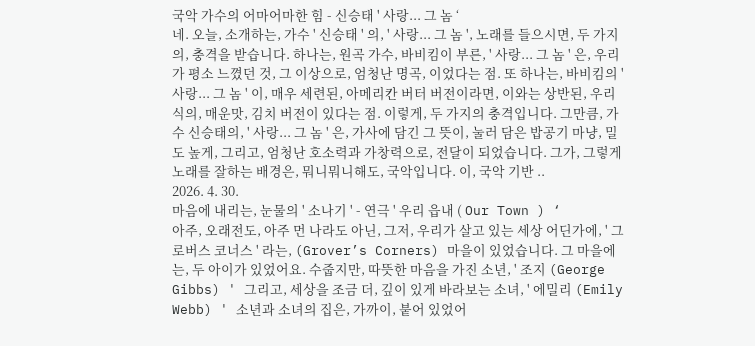국악 가수의 어마어마한 힘 - 신승태 ' 사랑... 그 놈 ‘
네. 오늘, 소개하는, 가수 ' 신승태 ' 의, ' 사랑... 그 놈 ', 노래를 들으시면, 두 가지의, 충격을 받습니다. 하나는, 원곡 가수, 바비킴이 부른, ' 사랑... 그 놈 ' 은, 우리가 평소 느꼈던 것, 그 이상으로, 엄청난 명곡, 이었다는 점. 또 하나는, 바비킴의 ' 사랑... 그 놈 ' 이, 매우 세련된, 아메리칸 버터 버전이라면, 이와는 상반된, 우리 식의, 매운맛, 김치 버전이 있다는 점. 이렇게, 두 가지의 충격입니다. 그만큼, 가수 신승태의, ' 사랑... 그 놈 ' 은, 가사에 담긴 그 뜻이, 눌러 담은 밥공기 마냥, 밀도 높게, 그리고, 엄청난 호소력과 가창력으로, 전달이 되었습니다. 그가, 그렇게 노래를 잘하는 배경은, 뭐니뭐니해도, 국악입니다. 이, 국악 기반 ..
2026. 4. 30.
마음에 내리는, 눈물의 ' 소나기 ' - 연극 ' 우리 읍내 ( Our Town ) ‘
아주, 오래전도, 아주 먼 나라도 아닌, 그저, 우리가 살고 있는 세상 어딘가에, ' 그로버스 코너스 ' 라는, (Grover’s Corners) 마을이 있었습니다. 그 마을에는, 두 아이가 있었어요. 수줍지만, 따뜻한 마음을 가진 소년, ' 조지 (George Gibbs) ' 그리고, 세상을 조금 더, 깊이 있게 바라보는 소녀, ' 에밀리 (Emily Webb) ' 소년과 소녀의 집은, 가까이, 붙어 있었어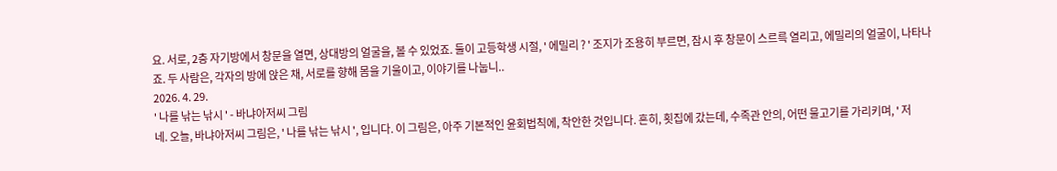요. 서로, 2층 자기방에서 창문을 열면, 상대방의 얼굴을, 볼 수 있었죠. 둘이 고등학생 시절, ' 에밀리 ? ' 조지가 조용히 부르면, 잠시 후 창문이 스르륵 열리고, 에밀리의 얼굴이, 나타나죠. 두 사람은, 각자의 방에 앉은 채, 서로를 향해 몸을 기울이고, 이야기를 나눕니..
2026. 4. 29.
' 나를 낚는 낚시 ' - 바냐아저씨 그림
네. 오늘, 바냐아저씨 그림은, ' 나를 낚는 낚시 ', 입니다. 이 그림은, 아주 기본적인 윤회법칙에, 착안한 것입니다. 흔히, 횟집에 갔는데, 수족관 안의, 어떤 물고기를 가리키며, ' 저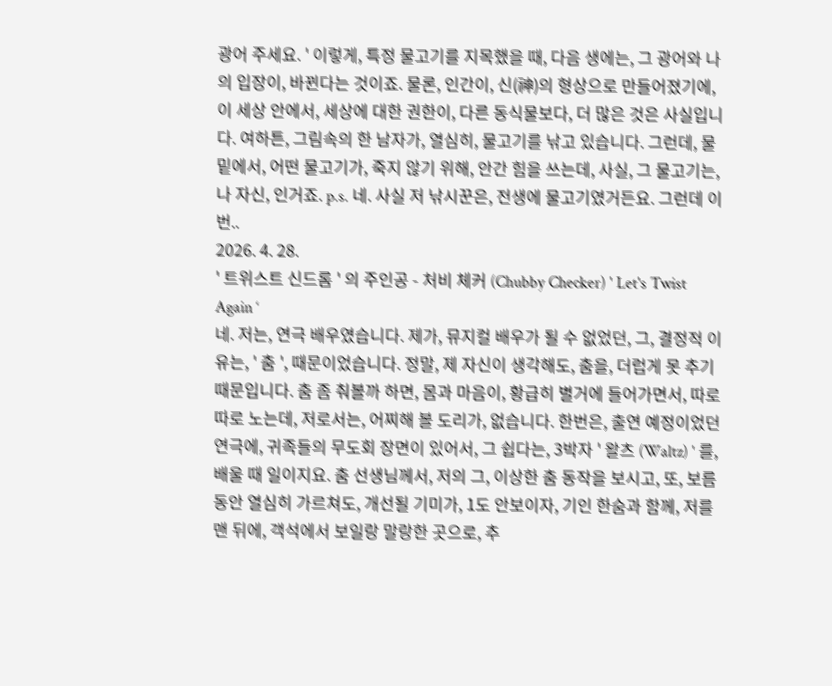광어 주세요. ' 이렇게, 특정 물고기를 지목했을 때, 다음 생에는, 그 광어와 나의 입장이, 바뀐다는 것이죠. 물론, 인간이, 신(神)의 형상으로 만들어졌기에, 이 세상 안에서, 세상에 대한 권한이, 다른 동식물보다, 더 많은 것은 사실입니다. 여하튼, 그림속의 한 남자가, 열심히, 물고기를 낚고 있습니다. 그런데, 물밑에서, 어떤 물고기가, 죽지 않기 위해, 안간 힘을 쓰는데, 사실, 그 물고기는, 나 자신, 인거죠. p.s. 네. 사실 저 낚시꾼은, 전생에 물고기였거든요. 그런데 이번..
2026. 4. 28.
' 트위스트 신드롬 ' 의 주인공 - 처비 체커 (Chubby Checker) ' Let's Twist Again ‘
네. 저는, 연극 배우였습니다. 제가, 뮤지컬 배우가 될 수 없었던, 그, 결정적 이유는, ' 춤 ', 때문이었습니다. 정말, 제 자신이 생각해도, 춤을, 더럽게 못 추기 때문입니다. 춤 좀 춰볼까 하면, 몸과 마음이, 황급히 별거에 들어가면서, 따로 따로 노는데, 저로서는, 어찌해 볼 도리가, 없습니다. 한번은, 출연 예정이었던 연극에, 귀족들의 무도회 장면이 있어서, 그 쉽다는, 3박자 ' 왈츠 (Waltz) ' 를, 배울 때 일이지요. 춤 선생님께서, 저의 그, 이상한 춤 동작을 보시고, 또, 보름동안 열심히 가르쳐도, 개선될 기미가, 1도 안보이자, 기인 한숨과 함께, 저를 맨 뒤에, 객석에서 보일랑 말랑한 곳으로, 추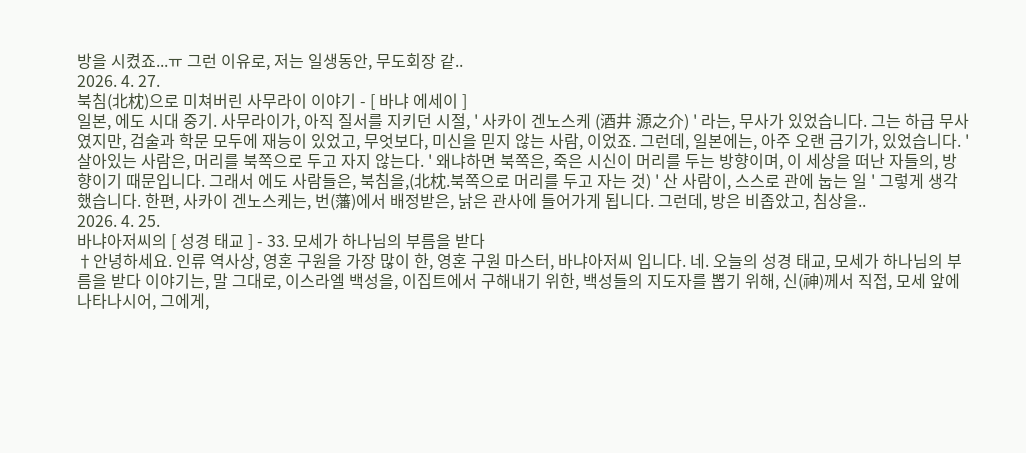방을 시켰죠...ㅠ 그런 이유로, 저는 일생동안, 무도회장 같..
2026. 4. 27.
북침(北枕)으로 미쳐버린 사무라이 이야기 - [ 바냐 에세이 ]
일본, 에도 시대 중기. 사무라이가, 아직 질서를 지키던 시절, ' 사카이 겐노스케 (酒井 源之介) ' 라는, 무사가 있었습니다. 그는 하급 무사였지만, 검술과 학문 모두에 재능이 있었고, 무엇보다, 미신을 믿지 않는 사람, 이었죠. 그런데, 일본에는, 아주 오랜 금기가, 있었습니다. ' 살아있는 사람은, 머리를 북쪽으로 두고 자지 않는다. ' 왜냐하면 북쪽은, 죽은 시신이 머리를 두는 방향이며, 이 세상을 떠난 자들의, 방향이기 때문입니다. 그래서 에도 사람들은, 북침을,(北枕.북쪽으로 머리를 두고 자는 것) ' 산 사람이, 스스로 관에 눕는 일 ' 그렇게 생각했습니다. 한편, 사카이 겐노스케는, 번(藩)에서 배정받은, 낡은 관사에 들어가게 됩니다. 그런데, 방은 비좁았고, 침상을..
2026. 4. 25.
바냐아저씨의 [ 성경 태교 ] - 33. 모세가 하나님의 부름을 받다
†안녕하세요. 인류 역사상, 영혼 구원을 가장 많이 한, 영혼 구원 마스터, 바냐아저씨 입니다. 네. 오늘의 성경 태교, 모세가 하나님의 부름을 받다 이야기는, 말 그대로, 이스라엘 백성을, 이집트에서 구해내기 위한, 백성들의 지도자를 뽑기 위해, 신(神)께서 직접, 모세 앞에 나타나시어, 그에게,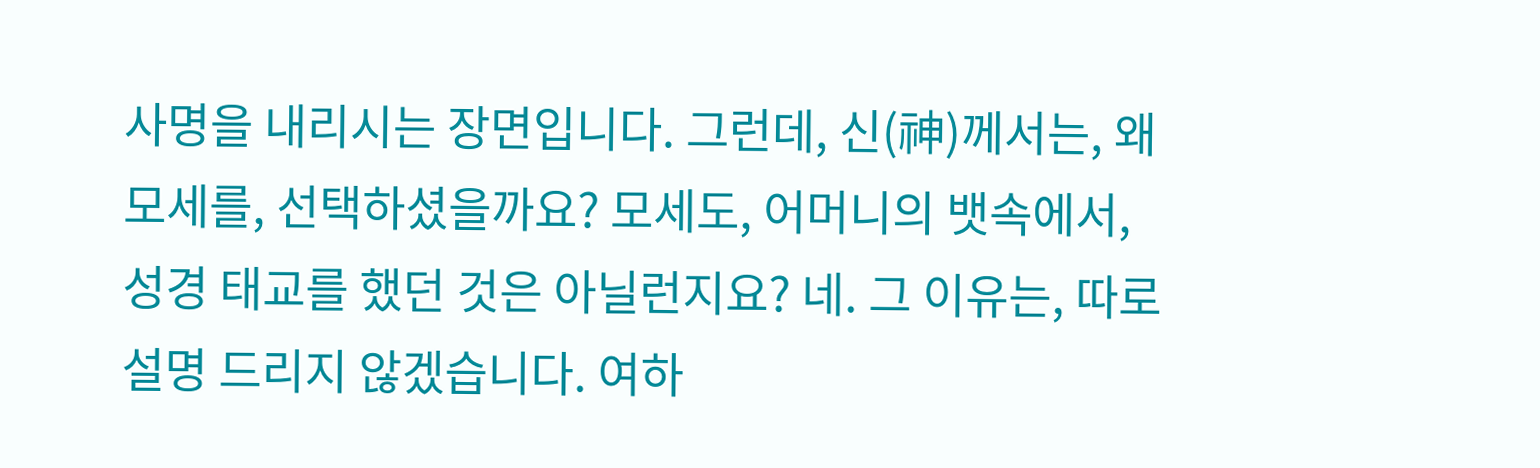사명을 내리시는 장면입니다. 그런데, 신(神)께서는, 왜 모세를, 선택하셨을까요? 모세도, 어머니의 뱃속에서, 성경 태교를 했던 것은 아닐런지요? 네. 그 이유는, 따로 설명 드리지 않겠습니다. 여하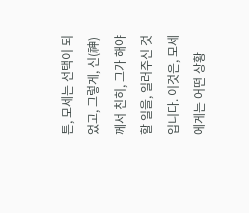튼, 모세는 선택이 되었고, 그렇게, 신(神)께서 친히, 그가 해야할 일을, 일러주신 것입니다. 이것은, 모세에게는 어떤 상황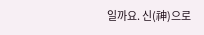일까요. 신(神)으로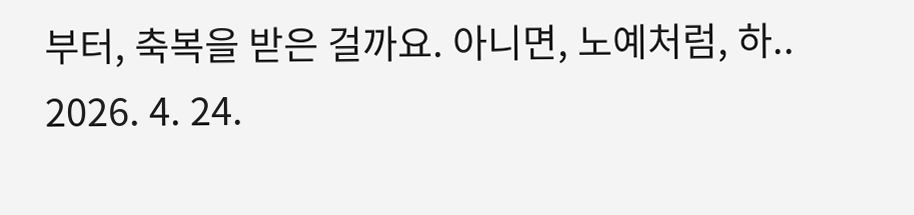부터, 축복을 받은 걸까요. 아니면, 노예처럼, 하..
2026. 4. 24.